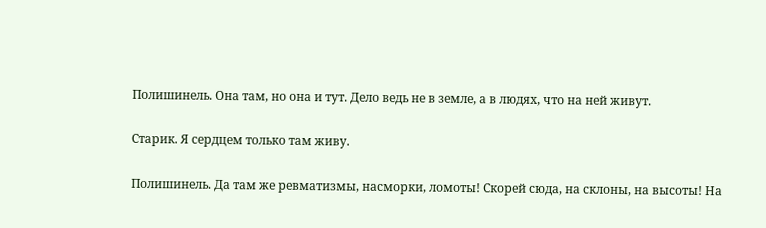Полишинель. Она там, но она и тут. Дело ведь не в земле, а в людях, что на ней живут.

Старик. Я сердцем только там живу.

Полишинель. Да там же ревматизмы, насморки, ломоты! Скорей сюда, на склоны, на высоты! На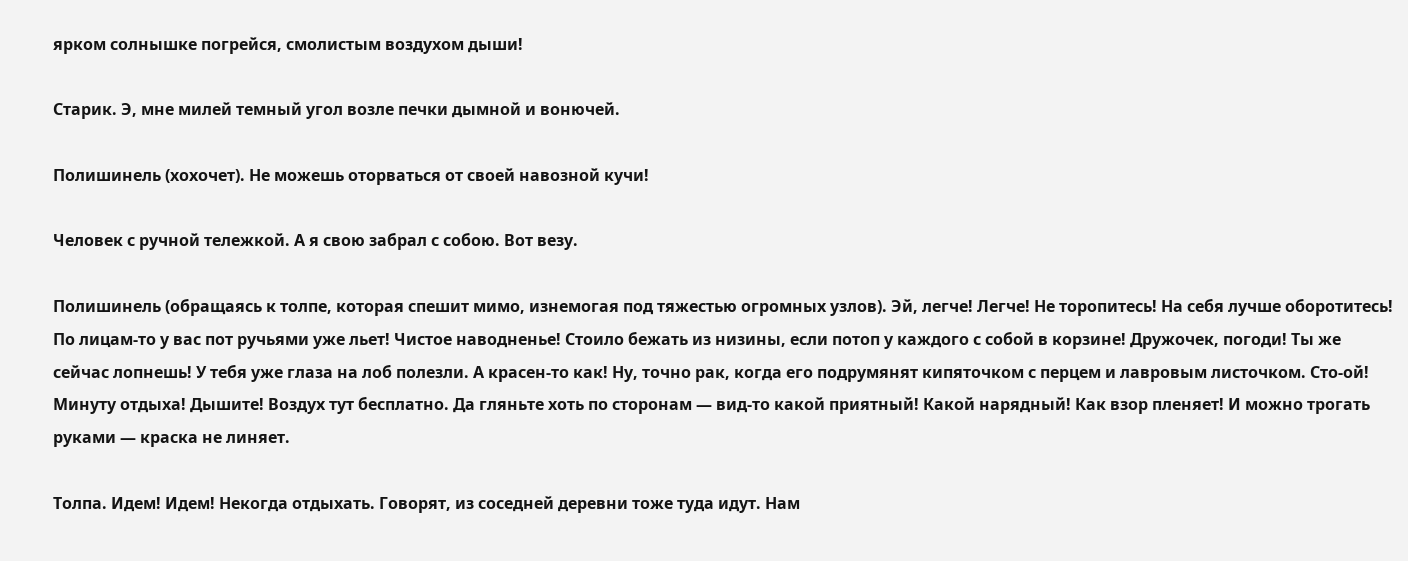ярком солнышке погрейся, смолистым воздухом дыши!

Старик. Э, мне милей темный угол возле печки дымной и вонючей.

Полишинель (хохочет). Не можешь оторваться от своей навозной кучи!

Человек с ручной тележкой. А я свою забрал с собою. Вот везу.

Полишинель (обращаясь к толпе, которая спешит мимо, изнемогая под тяжестью огромных узлов). Эй, легче! Легче! Не торопитесь! На себя лучше оборотитесь! По лицам-то у вас пот ручьями уже льет! Чистое наводненье! Стоило бежать из низины, если потоп у каждого с собой в корзине! Дружочек, погоди! Ты же сейчас лопнешь! У тебя уже глаза на лоб полезли. А красен-то как! Ну, точно рак, когда его подрумянят кипяточком с перцем и лавровым листочком. Сто-ой! Минуту отдыха! Дышите! Воздух тут бесплатно. Да гляньте хоть по сторонам — вид-то какой приятный! Какой нарядный! Как взор пленяет! И можно трогать руками — краска не линяет.

Толпа. Идем! Идем! Некогда отдыхать. Говорят, из соседней деревни тоже туда идут. Нам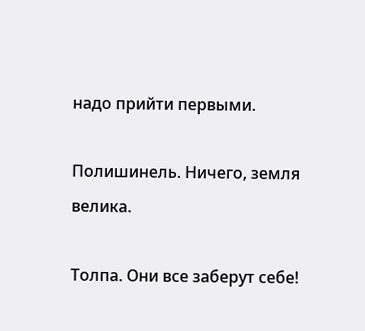надо прийти первыми.

Полишинель. Ничего, земля велика.

Толпа. Они все заберут себе!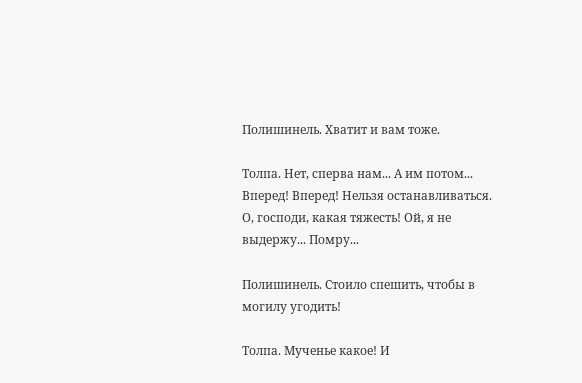Полишинель. Хватит и вам тоже.

Толпа. Нет, сперва нам... А им потом... Вперед! Вперед! Нельзя останавливаться. О, господи, какая тяжесть! Ой, я не выдержу... Помру...

Полишинель. Стоило спешить, чтобы в могилу угодить!

Толпа. Мученье какое! И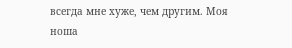всегда мне хуже, чем другим. Моя ноша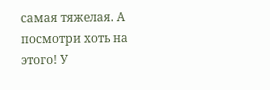самая тяжелая. А посмотри хоть на этого! У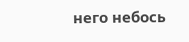него небось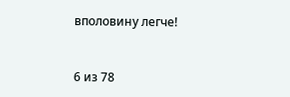вполовину легче!



6 из 78